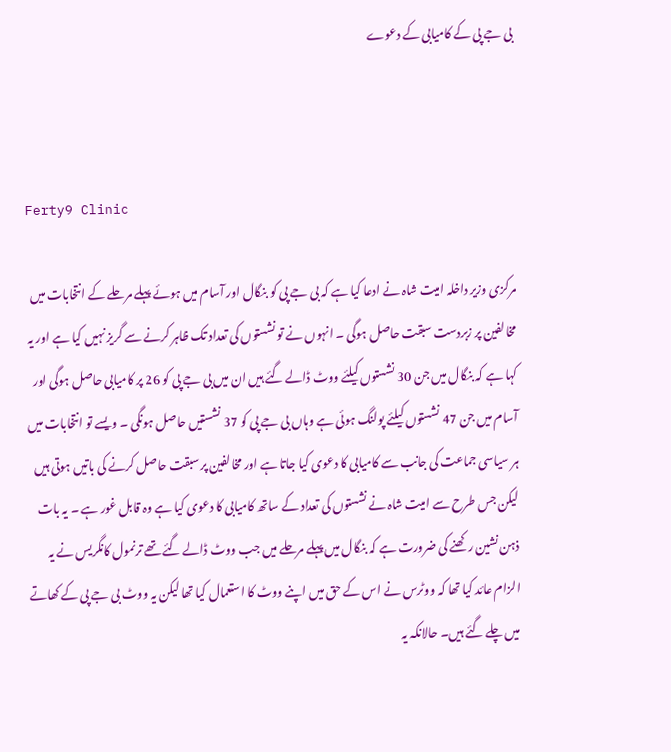بی جے پی کے کامیابی کے دعوے



Ferty9 Clinic

مرکزی وزیر داخلہ امیت شاہ نے ادعا کیا ہے کہ بی جے پی کو بنگال اور آسام میں ہوئے پہلے مرحلے کے انتخابات میں مخالفین پر زبردست سبقت حاصل ہوگی ۔ انہوں نے تو نشستوں کی تعداد تک ظاہر کرنے سے گریز نہیں کیا ہے اور یہ کہا ہے کہ بنگال میں جن 30 نشستوں کیلئے ووٹ ڈالے گئے ہیں ان میں بی جے پی کو 26 پر کامیابی حاصل ہوگی اور آسام میں جن 47 نشستوں کیلئے پولنگ ہوئی ہے وہاں بی جے پی کو 37 نشستیں حاصل ہونگی ۔ ویسے تو انتخابات میں ہر سیاسی جماعت کی جانب سے کامیابی کا دعوی کیا جاتا ہے اور مخالفین پر سبقت حاصل کرنے کی باتیں ہوتی ہیں لیکن جس طرح سے امیت شاہ نے نشستوں کی تعداد کے ساتھ کامیابی کا دعوی کیا ہے وہ قابل غور ہے ۔ یہ بات ذہن نشین رکھنے کی ضرورت ہے کہ بنگال میں پہلے مرحلے میں جب ووٹ ڈالے گئے تھے ترنمول کانگریس نے یہ الزام عائد کیا تھا کہ ووٹرس نے اس کے حق میں اپنے ووٹ کا استعمال کیا تھا لیکن یہ ووٹ بی جے پی کے کھاتے میں چلے گئے ہیں۔ حالانکہ یہ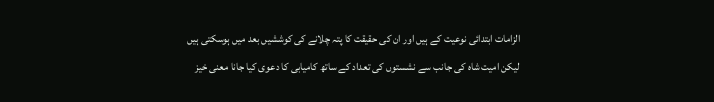الزامات ابتدائی نوعیت کے ہیں اور ان کی حقیقت کا پتہ چلانے کی کوششیں بعد میں ہوسکتی ہیں لیکن امیت شاہ کی جانب سے نشستوں کی تعداد کے ساتھ کامیابی کا دعوی کیا جانا معنی خیز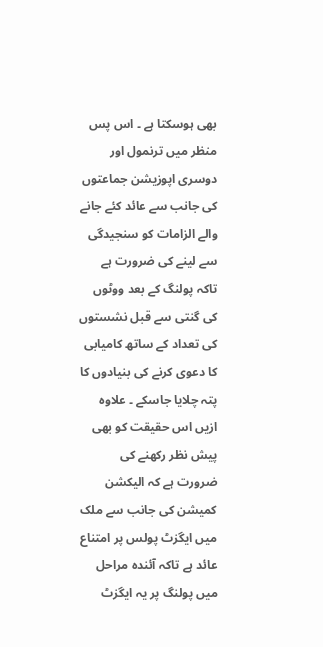بھی ہوسکتا ہے ۔ اس پس منظر میں ترنمول اور دوسری اپوزیشن جماعتوں کی جانب سے عائد کئے جانے والے الزامات کو سنجیدگی سے لینے کی ضرورت ہے تاکہ پولنگ کے بعد ووٹوں کی گنتی سے قبل نشستوں کی تعداد کے ساتھ کامیابی کا دعوی کرنے کی بنیادوں کا پتہ چلایا جاسکے ۔ علاوہ ازیں اس حقیقت کو بھی پیش نظر رکھنے کی ضرورت ہے کہ الیکشن کمیشن کی جانب سے ملک میں ایگزٹ پولس پر امتناع عائد ہے تاکہ آئندہ مراحل میں پولنگ پر یہ ایگزٹ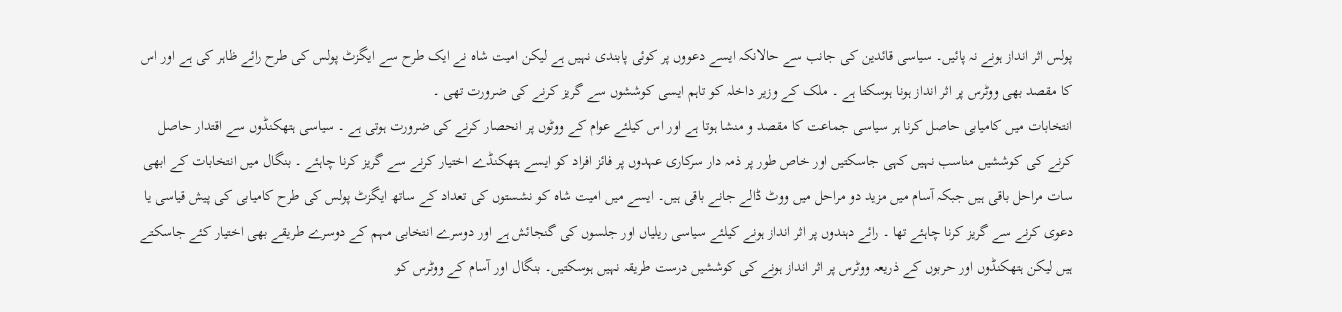پولس اثر انداز ہونے نہ پائیں۔ سیاسی قائدین کی جانب سے حالانکہ ایسے دعووں پر کوئی پابندی نہیں ہے لیکن امیت شاہ نے ایک طرح سے ایگزٹ پولس کی طرح رائے ظاہر کی ہے اور اس کا مقصد بھی ووٹرس پر اثر انداز ہونا ہوسکتا ہے ۔ ملک کے وزیر داخلہ کو تاہم ایسی کوششوں سے گریز کرنے کی ضرورت تھی ۔
انتخابات میں کامیابی حاصل کرنا ہر سیاسی جماعت کا مقصد و منشا ہوتا ہے اور اس کیلئے عوام کے ووٹوں پر انحصار کرنے کی ضرورت ہوتی ہے ۔ سیاسی ہتھکنڈوں سے اقتدار حاصل کرنے کی کوششیں مناسب نہیں کہی جاسکتیں اور خاص طور پر ذمہ دار سرکاری عہدوں پر فائز افراد کو ایسے ہتھکنڈے اختیار کرنے سے گریز کرنا چاہئے ۔ بنگال میں انتخابات کے ابھی سات مراحل باقی ہیں جبکہ آسام میں مزید دو مراحل میں ووٹ ڈالے جانے باقی ہیں۔ ایسے میں امیت شاہ کو نشستوں کی تعداد کے ساتھ ایگزٹ پولس کی طرح کامیابی کی پیش قیاسی یا دعوی کرنے سے گریز کرنا چاہئے تھا ۔ رائے دہندوں پر اثر انداز ہونے کیلئے سیاسی ریلیاں اور جلسوں کی گنجائش ہے اور دوسرے انتخابی مہم کے دوسرے طریقے بھی اختیار کئے جاسکتے ہیں لیکن ہتھکنڈوں اور حربوں کے ذریعہ ووٹرس پر اثر انداز ہونے کی کوششیں درست طریقہ نہیں ہوسکتیں۔ بنگال اور آسام کے ووٹرس کو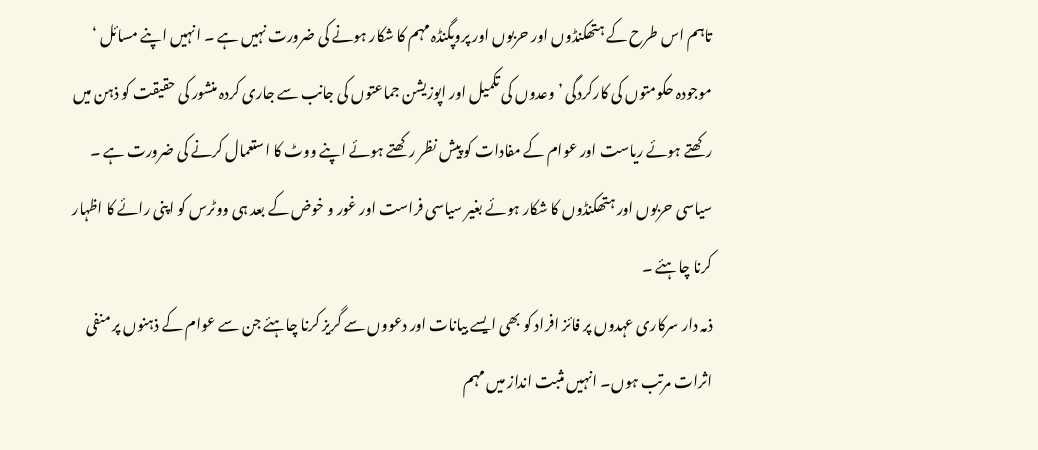تاہم اس طرح کے ہتھکنڈوں اور حربوں اور پروپگنڈہ مہم کا شکار ہونے کی ضرورت نہیں ہے ۔ انہیں اپنے مسائل ‘ موجودہ حکومتوں کی کارکردگی ’ وعدوں کی تکمیل اور اپوزیشن جماعتوں کی جانب سے جاری کردہ منشور کی حقیقت کو ذہن میں رکھتے ہوئے ریاست اور عوام کے مفادات کو پیش نظر رکھتے ہوئے اپنے ووٹ کا استعمال کرنے کی ضرورت ہے ۔ سیاسی حربوں اور ہتھکنڈوں کا شکار ہوئے بغیر سیاسی فراست اور غور و خوض کے بعد ہی ووٹرس کو اپنی رائے کا اظہار کرنا چاہئے ۔
ذمہ دار سرکاری عہدوں پر فائز افراد کو بھی ایسے بیانات اور دعووں سے گریز کرنا چاہئے جن سے عوام کے ذہنوں پر منفی اثرات مرتب ہوں۔ انہیں مثبت انداز میں مہم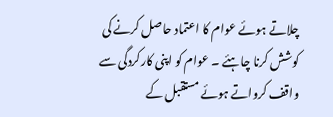چلاتے ہوئے عوام کا اعتماد حاصل کرنے کی کوشش کرنا چاہئے ۔ عوام کو اپنی کارکردگی سے واقف کرواتے ہوئے مستقبل کے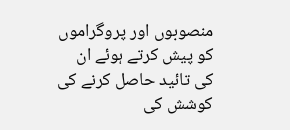منصوبوں اور پروگراموں کو پیش کرتے ہوئے ان کی تائید حاصل کرنے کی کوشش کی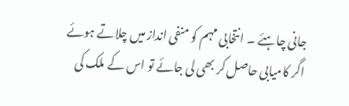جانی چاہئے ۔ انتخابی مہم کو منفی انداز میں چلاتے ہوئے اگر کامیابی حاصل کر بھی لی جائے تو اس کے ملک کی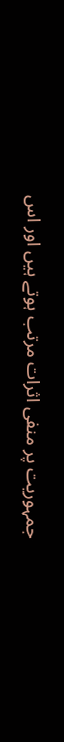جمہوریت پر منفی اثرات مرتب ہوتے ہیں اور اس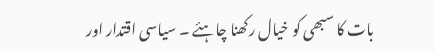بات کا سبھی کو خیال رکھنا چاہئے ۔ سیاسی اقتدار اور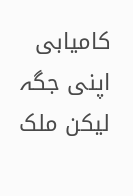کامیابی اپنی جگہ لیکن ملک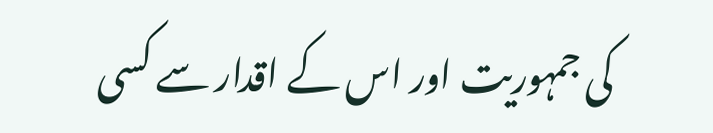کی جمہوریت اور اس کے اقدار سے کسی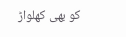کو بھی کھلواڑ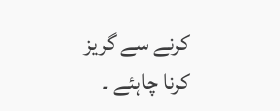کرنے سے گریز کرنا چاہئے ۔